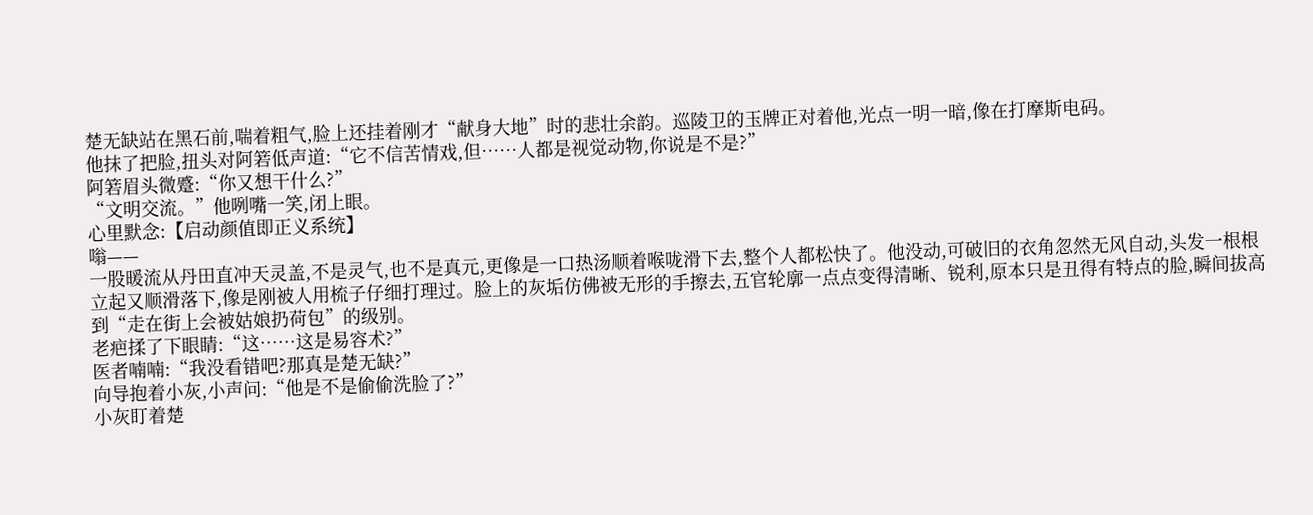楚无缺站在黑石前,喘着粗气,脸上还挂着刚才“献身大地”时的悲壮余韵。巡陵卫的玉牌正对着他,光点一明一暗,像在打摩斯电码。
他抹了把脸,扭头对阿箬低声道:“它不信苦情戏,但……人都是视觉动物,你说是不是?”
阿箬眉头微蹙:“你又想干什么?”
“文明交流。”他咧嘴一笑,闭上眼。
心里默念:【启动颜值即正义系统】
嗡——
一股暖流从丹田直冲天灵盖,不是灵气,也不是真元,更像是一口热汤顺着喉咙滑下去,整个人都松快了。他没动,可破旧的衣角忽然无风自动,头发一根根立起又顺滑落下,像是刚被人用梳子仔细打理过。脸上的灰垢仿佛被无形的手擦去,五官轮廓一点点变得清晰、锐利,原本只是丑得有特点的脸,瞬间拔高到“走在街上会被姑娘扔荷包”的级别。
老疤揉了下眼睛:“这……这是易容术?”
医者喃喃:“我没看错吧?那真是楚无缺?”
向导抱着小灰,小声问:“他是不是偷偷洗脸了?”
小灰盯着楚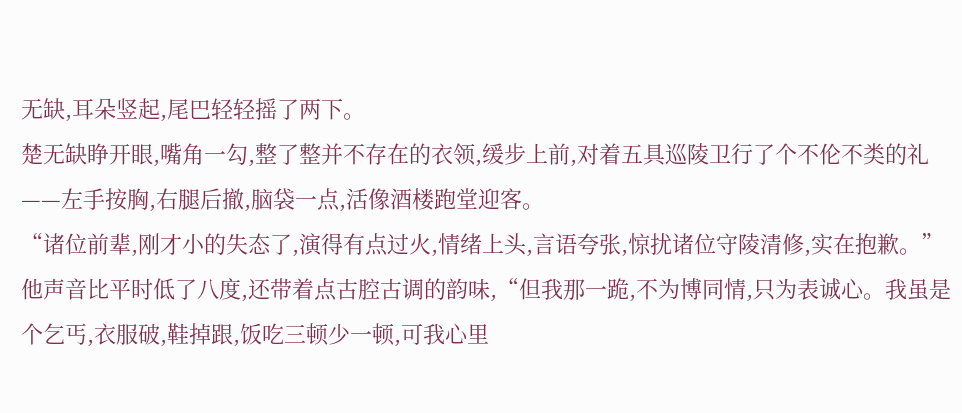无缺,耳朵竖起,尾巴轻轻摇了两下。
楚无缺睁开眼,嘴角一勾,整了整并不存在的衣领,缓步上前,对着五具巡陵卫行了个不伦不类的礼——左手按胸,右腿后撤,脑袋一点,活像酒楼跑堂迎客。
“诸位前辈,刚才小的失态了,演得有点过火,情绪上头,言语夸张,惊扰诸位守陵清修,实在抱歉。”他声音比平时低了八度,还带着点古腔古调的韵味,“但我那一跪,不为博同情,只为表诚心。我虽是个乞丐,衣服破,鞋掉跟,饭吃三顿少一顿,可我心里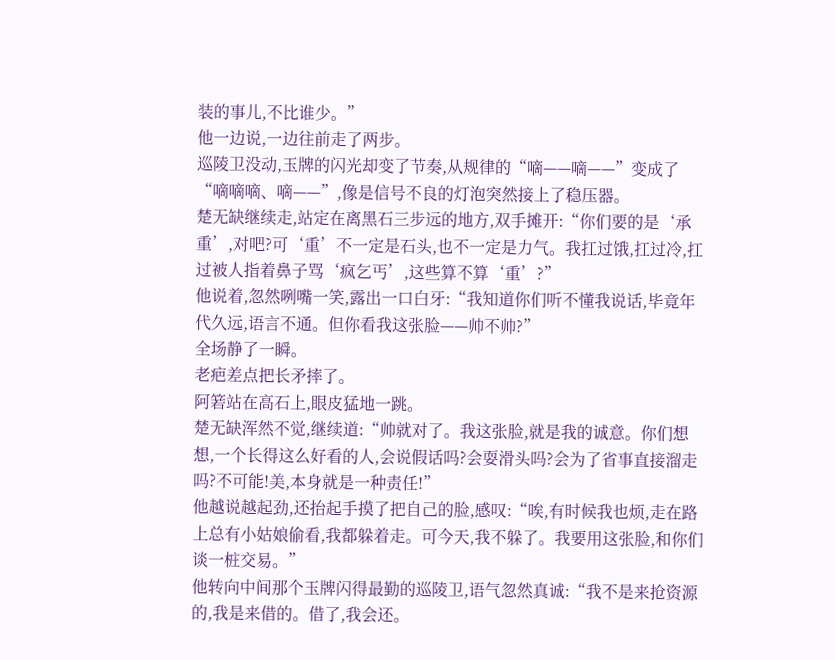装的事儿,不比谁少。”
他一边说,一边往前走了两步。
巡陵卫没动,玉牌的闪光却变了节奏,从规律的“嘀——嘀——”变成了“嘀嘀嘀、嘀——”,像是信号不良的灯泡突然接上了稳压器。
楚无缺继续走,站定在离黑石三步远的地方,双手摊开:“你们要的是‘承重’,对吧?可‘重’不一定是石头,也不一定是力气。我扛过饿,扛过冷,扛过被人指着鼻子骂‘疯乞丐’,这些算不算‘重’?”
他说着,忽然咧嘴一笑,露出一口白牙:“我知道你们听不懂我说话,毕竟年代久远,语言不通。但你看我这张脸——帅不帅?”
全场静了一瞬。
老疤差点把长矛摔了。
阿箬站在高石上,眼皮猛地一跳。
楚无缺浑然不觉,继续道:“帅就对了。我这张脸,就是我的诚意。你们想想,一个长得这么好看的人,会说假话吗?会耍滑头吗?会为了省事直接溜走吗?不可能!美,本身就是一种责任!”
他越说越起劲,还抬起手摸了把自己的脸,感叹:“唉,有时候我也烦,走在路上总有小姑娘偷看,我都躲着走。可今天,我不躲了。我要用这张脸,和你们谈一桩交易。”
他转向中间那个玉牌闪得最勤的巡陵卫,语气忽然真诚:“我不是来抢资源的,我是来借的。借了,我会还。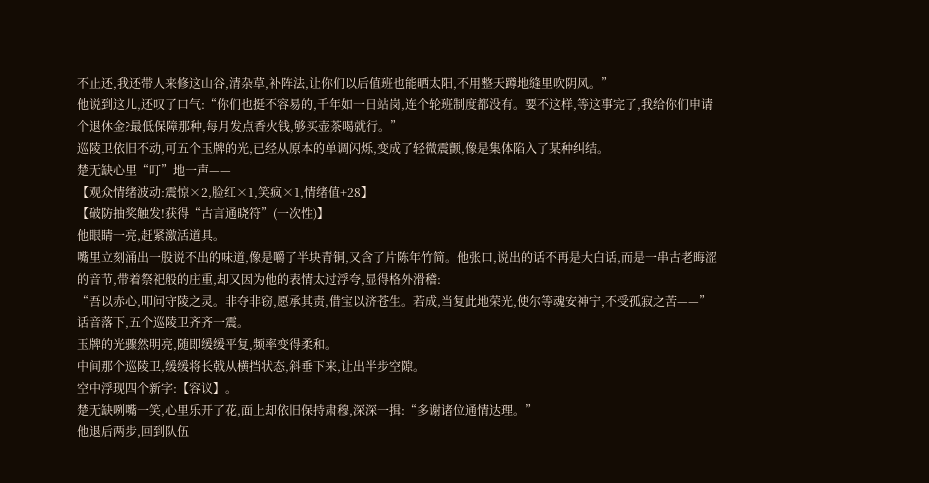不止还,我还带人来修这山谷,清杂草,补阵法,让你们以后值班也能晒太阳,不用整天蹲地缝里吹阴风。”
他说到这儿,还叹了口气:“你们也挺不容易的,千年如一日站岗,连个轮班制度都没有。要不这样,等这事完了,我给你们申请个退休金?最低保障那种,每月发点香火钱,够买壶茶喝就行。”
巡陵卫依旧不动,可五个玉牌的光,已经从原本的单调闪烁,变成了轻微震颤,像是集体陷入了某种纠结。
楚无缺心里“叮”地一声——
【观众情绪波动:震惊×2,脸红×1,笑疯×1,情绪值+28】
【破防抽奖触发!获得“古言通晓符”(一次性)】
他眼睛一亮,赶紧激活道具。
嘴里立刻涌出一股说不出的味道,像是嚼了半块青铜,又含了片陈年竹简。他张口,说出的话不再是大白话,而是一串古老晦涩的音节,带着祭祀般的庄重,却又因为他的表情太过浮夸,显得格外滑稽:
“吾以赤心,叩问守陵之灵。非夺非窃,愿承其责,借宝以济苍生。若成,当复此地荣光,使尔等魂安神宁,不受孤寂之苦——”
话音落下,五个巡陵卫齐齐一震。
玉牌的光骤然明亮,随即缓缓平复,频率变得柔和。
中间那个巡陵卫,缓缓将长戟从横挡状态,斜垂下来,让出半步空隙。
空中浮现四个新字:【容议】。
楚无缺咧嘴一笑,心里乐开了花,面上却依旧保持肃穆,深深一揖:“多谢诸位通情达理。”
他退后两步,回到队伍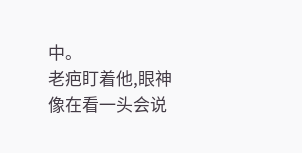中。
老疤盯着他,眼神像在看一头会说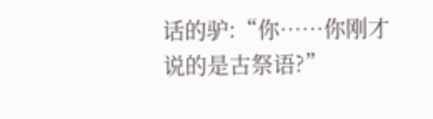话的驴:“你……你刚才说的是古祭语?”